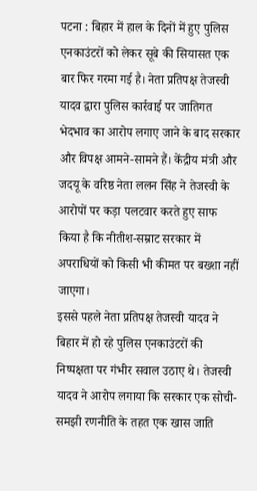पटना : बिहार में हाल के दिनों में हुए पुलिस एनकाउंटरों को लेकर सूबे की सियासत एक बार फिर गरमा गई है। नेता प्रतिपक्ष तेजस्वी यादव द्वारा पुलिस कार्रवाई पर जातिगत भेदभाव का आरोप लगाए जाने के बाद सरकार और विपक्ष आमने-सामने हैं। केंद्रीय मंत्री और जदयू के वरिष्ठ नेता ललन सिंह ने तेजस्वी के आरोपों पर कड़ा पलटवार करते हुए साफ किया है कि नीतीश-सम्राट सरकार में अपराधियों को किसी भी कीमत पर बख्शा नहीं जाएगा।
इससे पहले नेता प्रतिपक्ष तेजस्वी यादव ने बिहार में हो रहे पुलिस एनकाउंटरों की निष्पक्षता पर गंभीर सवाल उठाए थे। तेजस्वी यादव ने आरोप लगाया कि सरकार एक सोची-समझी रणनीति के तहत एक खास जाति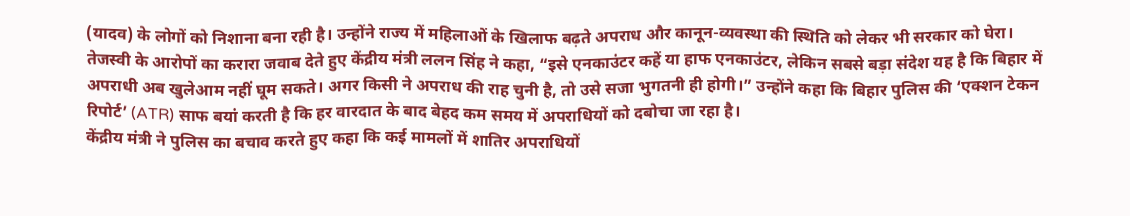(यादव) के लोगों को निशाना बना रही है। उन्होंने राज्य में महिलाओं के खिलाफ बढ़ते अपराध और कानून-व्यवस्था की स्थिति को लेकर भी सरकार को घेरा।
तेजस्वी के आरोपों का करारा जवाब देते हुए केंद्रीय मंत्री ललन सिंह ने कहा, “इसे एनकाउंटर कहें या हाफ एनकाउंटर, लेकिन सबसे बड़ा संदेश यह है कि बिहार में अपराधी अब खुलेआम नहीं घूम सकते। अगर किसी ने अपराध की राह चुनी है, तो उसे सजा भुगतनी ही होगी।” उन्होंने कहा कि बिहार पुलिस की ‘एक्शन टेकन रिपोर्ट’ (ATR) साफ बयां करती है कि हर वारदात के बाद बेहद कम समय में अपराधियों को दबोचा जा रहा है।
केंद्रीय मंत्री ने पुलिस का बचाव करते हुए कहा कि कई मामलों में शातिर अपराधियों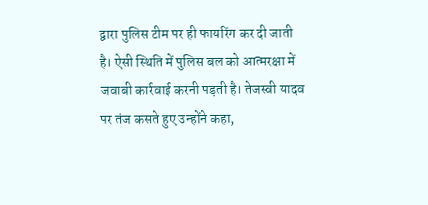द्वारा पुलिस टीम पर ही फायरिंग कर दी जाती है। ऐसी स्थिति में पुलिस बल को आत्मरक्षा में जवाबी कार्रवाई करनी पड़ती है। तेजस्वी यादव पर तंज कसते हुए उन्होंने कहा,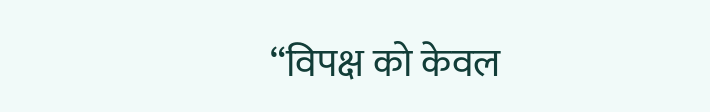“विपक्ष को केवल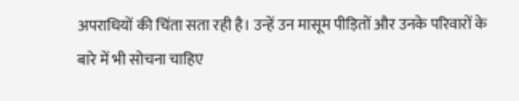अपराधियों की चिंता सता रही है। उन्हें उन मासूम पीड़ितों और उनके परिवारों के बारे में भी सोचना चाहिए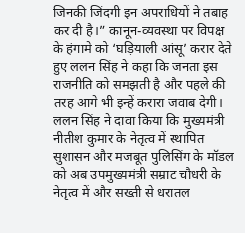जिनकी जिंदगी इन अपराधियों ने तबाह कर दी है।” कानून-व्यवस्था पर विपक्ष के हंगामे को ‘घड़ियाली आंसू’ करार देते हुए ललन सिंह ने कहा कि जनता इस राजनीति को समझती है और पहले की तरह आगे भी इन्हें करारा जवाब देगी।
ललन सिंह ने दावा किया कि मुख्यमंत्री नीतीश कुमार के नेतृत्व में स्थापित सुशासन और मजबूत पुलिसिंग के मॉडल को अब उपमुख्यमंत्री सम्राट चौधरी के नेतृत्व में और सख्ती से धरातल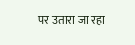पर उतारा जा रहा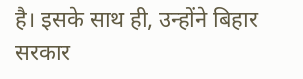है। इसके साथ ही, उन्होंने बिहार सरकार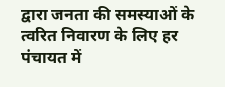द्वारा जनता की समस्याओं के त्वरित निवारण के लिए हर पंचायत में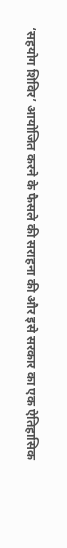‘सहयोग शिविर’ आयोजित करने के फैसले की सराहना की और इसे सरकार का एक ऐतिहासिक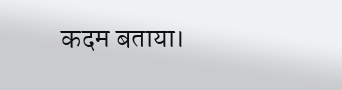कदम बताया।